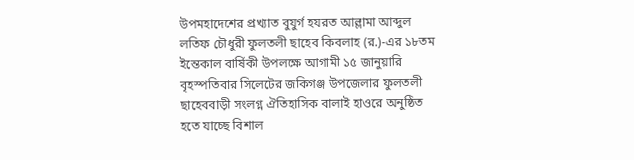উপমহাদেশের প্রখ্যাত বুযুর্গ হযরত আল্লামা আব্দুল লতিফ চৌধুরী ফুলতলী ছাহেব কিবলাহ (র.)-এর ১৮তম ইন্তেকাল বার্ষিকী উপলক্ষে আগামী ১৫ জানুয়ারি বৃহস্পতিবার সিলেটের জকিগঞ্জ উপজেলার ফুলতলী ছাহেববাড়ী সংলগ্ন ঐতিহাসিক বালাই হাওরে অনুষ্ঠিত হতে যাচ্ছে বিশাল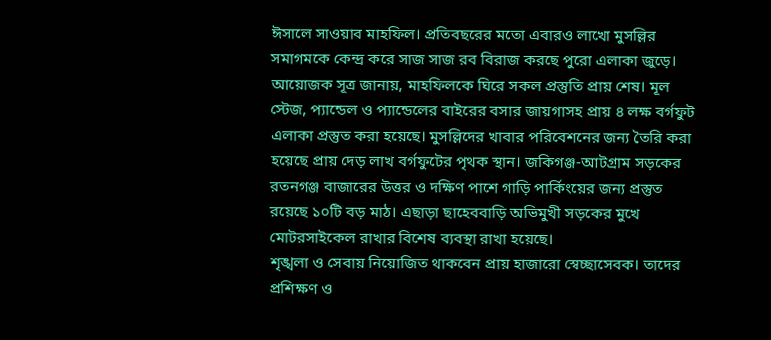ঈসালে সাওয়াব মাহফিল। প্রতিবছরের মতো এবারও লাখো মুসল্লির সমাগমকে কেন্দ্র করে সাজ সাজ রব বিরাজ করছে পুরো এলাকা জুড়ে।
আয়োজক সূত্র জানায়, মাহফিলকে ঘিরে সকল প্রস্তুতি প্রায় শেষ। মূল স্টেজ, প্যান্ডেল ও প্যান্ডেলের বাইরের বসার জায়গাসহ প্রায় ৪ লক্ষ বর্গফুট এলাকা প্রস্তুত করা হয়েছে। মুসল্লিদের খাবার পরিবেশনের জন্য তৈরি করা হয়েছে প্রায় দেড় লাখ বর্গফুটের পৃথক স্থান। জকিগঞ্জ-আটগ্রাম সড়কের রতনগঞ্জ বাজারের উত্তর ও দক্ষিণ পাশে গাড়ি পার্কিংয়ের জন্য প্রস্তুত রয়েছে ১০টি বড় মাঠ। এছাড়া ছাহেববাড়ি অভিমুখী সড়কের মুখে মোটরসাইকেল রাখার বিশেষ ব্যবস্থা রাখা হয়েছে।
শৃঙ্খলা ও সেবায় নিয়োজিত থাকবেন প্রায় হাজারো স্বেচ্ছাসেবক। তাদের প্রশিক্ষণ ও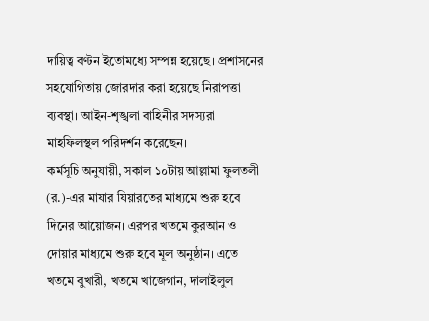দায়িত্ব বণ্টন ইতোমধ্যে সম্পন্ন হয়েছে। প্রশাসনের সহযোগিতায় জোরদার করা হয়েছে নিরাপত্তা ব্যবস্থা। আইন-শৃঙ্খলা বাহিনীর সদস্যরা মাহফিলস্থল পরিদর্শন করেছেন।
কর্মসূচি অনুযায়ী, সকাল ১০টায় আল্লামা ফুলতলী (র.)-এর মাযার যিয়ারতের মাধ্যমে শুরু হবে দিনের আয়োজন। এরপর খতমে কুরআন ও দোয়ার মাধ্যমে শুরু হবে মূল অনুষ্ঠান। এতে খতমে বুখারী, খতমে খাজেগান, দালাইলুল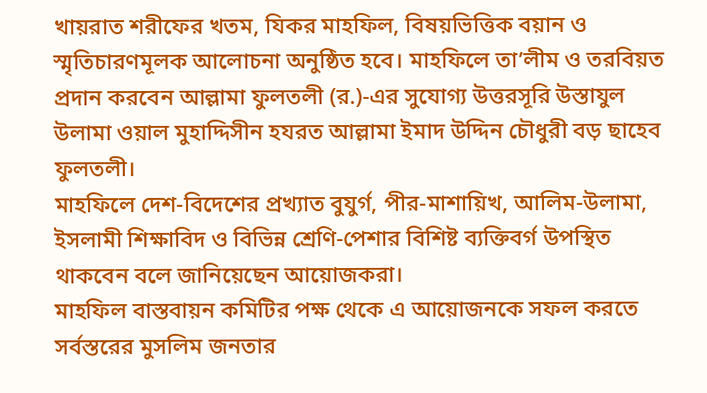খায়রাত শরীফের খতম, যিকর মাহফিল, বিষয়ভিত্তিক বয়ান ও স্মৃতিচারণমূলক আলোচনা অনুষ্ঠিত হবে। মাহফিলে তা’লীম ও তরবিয়ত প্রদান করবেন আল্লামা ফুলতলী (র.)-এর সুযোগ্য উত্তরসূরি উস্তাযুল উলামা ওয়াল মুহাদ্দিসীন হযরত আল্লামা ইমাদ উদ্দিন চৌধুরী বড় ছাহেব ফুলতলী।
মাহফিলে দেশ-বিদেশের প্রখ্যাত বুযুর্গ, পীর-মাশায়িখ, আলিম-উলামা, ইসলামী শিক্ষাবিদ ও বিভিন্ন শ্রেণি-পেশার বিশিষ্ট ব্যক্তিবর্গ উপস্থিত থাকবেন বলে জানিয়েছেন আয়োজকরা।
মাহফিল বাস্তবায়ন কমিটির পক্ষ থেকে এ আয়োজনকে সফল করতে সর্বস্তরের মুসলিম জনতার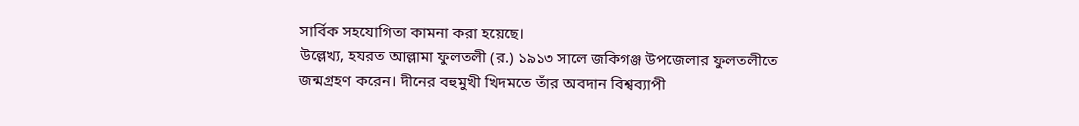সার্বিক সহযোগিতা কামনা করা হয়েছে।
উল্লেখ্য, হযরত আল্লামা ফুলতলী (র.) ১৯১৩ সালে জকিগঞ্জ উপজেলার ফুলতলীতে জন্মগ্রহণ করেন। দীনের বহুমুখী খিদমতে তাঁর অবদান বিশ্বব্যাপী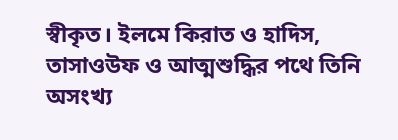স্বীকৃত। ইলমে কিরাত ও হাদিস, তাসাওউফ ও আত্মশুদ্ধির পথে তিনি অসংখ্য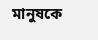মানুষকে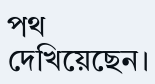পথ দেখিয়েছেন।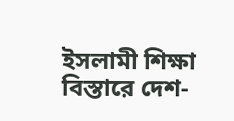ইসলামী শিক্ষা বিস্তারে দেশ-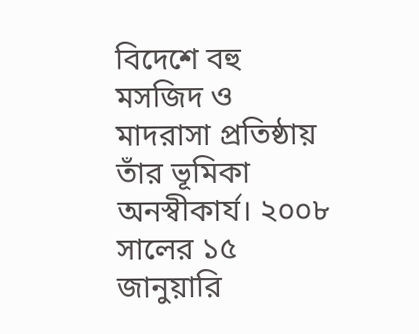বিদেশে বহু মসজিদ ও মাদরাসা প্রতিষ্ঠায় তাঁর ভূমিকা অনস্বীকার্য। ২০০৮ সালের ১৫ জানুয়ারি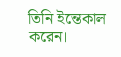তিনি ইন্তেকাল করেন।